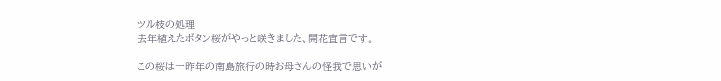ツル枝の処理
去年植えたボタン桜がやっと咲きました、開花宣言です。

この桜は一昨年の南島旅行の時お母さんの怪我で思いが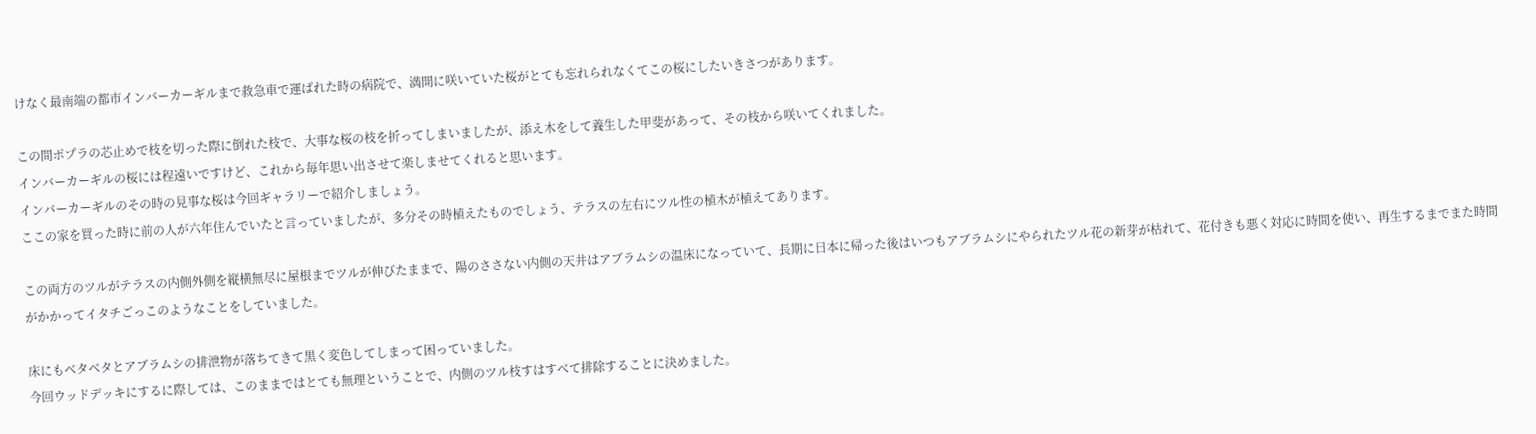けなく最南端の都市インバーカーギルまで救急車で運ばれた時の病院で、満開に咲いていた桜がとても忘れられなくてこの桜にしたいきさつがあります。

この間ポプラの芯止めで枝を切った際に倒れた枝で、大事な桜の枝を折ってしまいましたが、添え木をして養生した甲斐があって、その枝から咲いてくれました。
インバーカーギルの桜には程遠いですけど、これから毎年思い出させて楽しませてくれると思います。
インバーカーギルのその時の見事な桜は今回ギャラリーで紹介しましょう。
ここの家を買った時に前の人が六年住んでいたと言っていましたが、多分その時植えたものでしょう、テラスの左右にツル性の植木が植えてあります。

この両方のツルがテラスの内側外側を縦横無尽に屋根までツルが伸びたままで、陽のささない内側の天井はアブラムシの温床になっていて、長期に日本に帰った後はいつもアブラムシにやられたツル花の新芽が枯れて、花付きも悪く対応に時間を使い、再生するまでまた時間がかかってイタチごっこのようなことをしていました。

床にもベタベタとアブラムシの排泄物が落ちてきて黒く変色してしまって困っていました。
今回ウッドデッキにするに際しては、このままではとても無理ということで、内側のツル枝すはすべて排除することに決めました。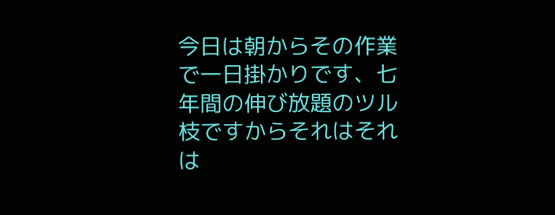今日は朝からその作業で一日掛かりです、七年間の伸び放題のツル枝ですからそれはそれは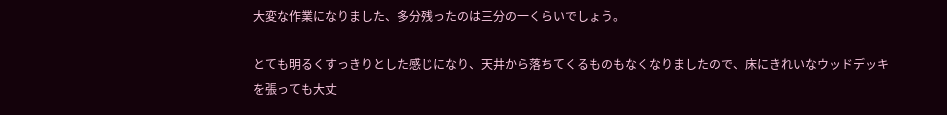大変な作業になりました、多分残ったのは三分の一くらいでしょう。

とても明るくすっきりとした感じになり、天井から落ちてくるものもなくなりましたので、床にきれいなウッドデッキを張っても大丈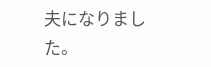夫になりました。